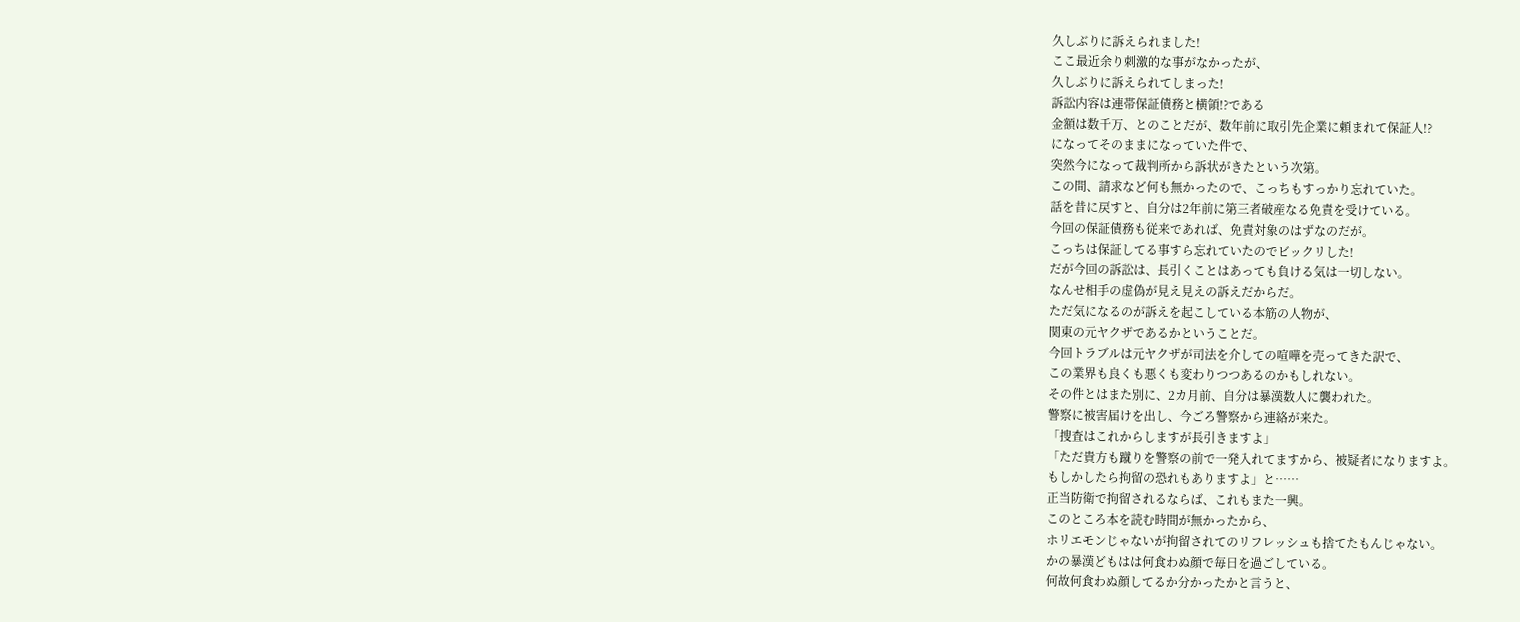久しぶりに訴えられました!
ここ最近余り刺激的な事がなかったが、
久しぶりに訴えられてしまった!
訴訟内容は連帯保証債務と横領!?である
金額は数千万、とのことだが、数年前に取引先企業に頼まれて保証人!?
になってそのままになっていた件で、
突然今になって裁判所から訴状がきたという次第。
この間、請求など何も無かったので、こっちもすっかり忘れていた。
話を昔に戻すと、自分は2年前に第三者破産なる免責を受けている。
今回の保証債務も従来であれば、免責対象のはずなのだが。
こっちは保証してる事すら忘れていたのでビックリした!
だが今回の訴訟は、長引くことはあっても負ける気は一切しない。
なんせ相手の虚偽が見え見えの訴えだからだ。
ただ気になるのが訴えを起こしている本筋の人物が、
関東の元ヤクザであるかということだ。
今回トラブルは元ヤクザが司法を介しての喧嘩を売ってきた訳で、
この業界も良くも悪くも変わりつつあるのかもしれない。
その件とはまた別に、2カ月前、自分は暴漢数人に襲われた。
警察に被害届けを出し、今ごろ警察から連絡が来た。
「捜査はこれからしますが長引きますよ」
「ただ貴方も蹴りを警察の前で一発入れてますから、被疑者になりますよ。
もしかしたら拘留の恐れもありますよ」と……
正当防衛で拘留されるならば、これもまた一興。
このところ本を読む時間が無かったから、
ホリエモンじゃないが拘留されてのリフレッシュも捨てたもんじゃない。
かの暴漢どもはは何食わぬ顔で毎日を過ごしている。
何故何食わぬ顔してるか分かったかと言うと、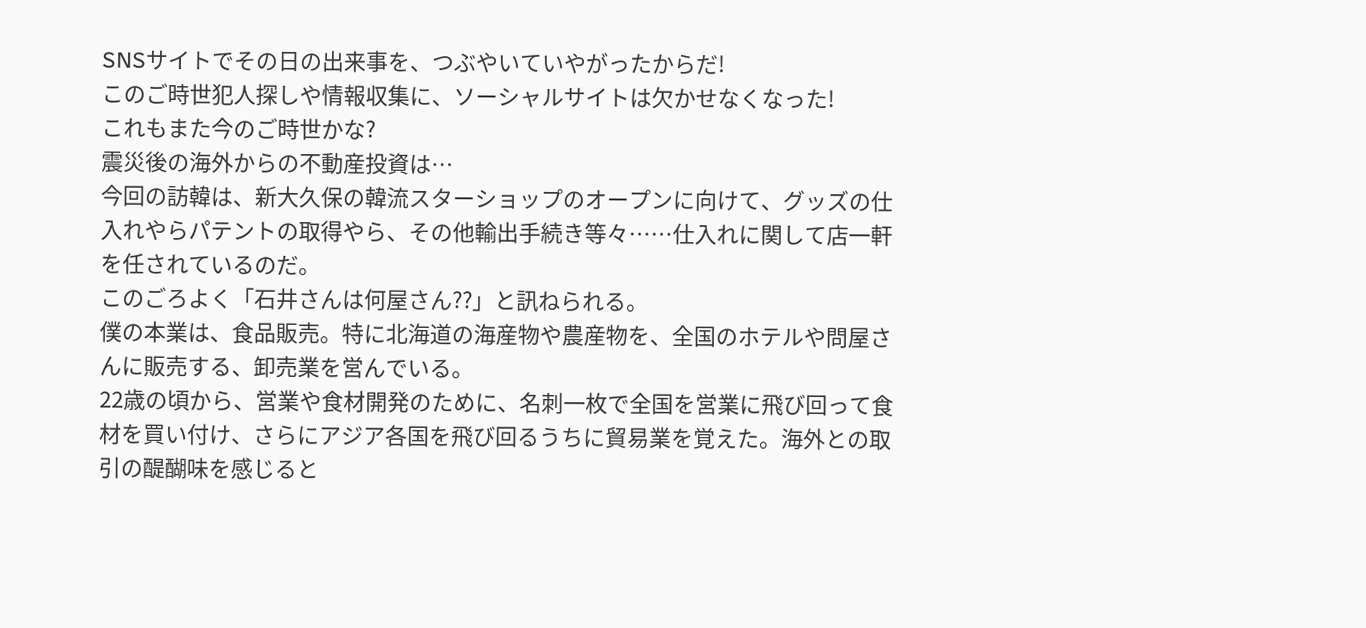SNSサイトでその日の出来事を、つぶやいていやがったからだ!
このご時世犯人探しや情報収集に、ソーシャルサイトは欠かせなくなった!
これもまた今のご時世かな?
震災後の海外からの不動産投資は…
今回の訪韓は、新大久保の韓流スターショップのオープンに向けて、グッズの仕入れやらパテントの取得やら、その他輸出手続き等々……仕入れに関して店一軒を任されているのだ。
このごろよく「石井さんは何屋さん??」と訊ねられる。
僕の本業は、食品販売。特に北海道の海産物や農産物を、全国のホテルや問屋さんに販売する、卸売業を営んでいる。
22歳の頃から、営業や食材開発のために、名刺一枚で全国を営業に飛び回って食材を買い付け、さらにアジア各国を飛び回るうちに貿易業を覚えた。海外との取引の醍醐味を感じると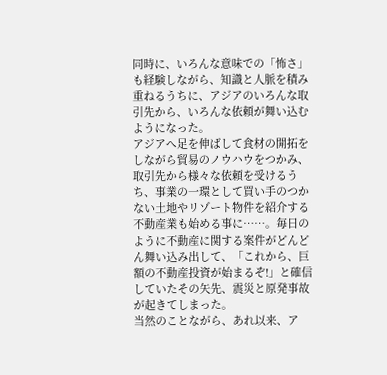同時に、いろんな意味での「怖さ」も経験しながら、知識と人脈を積み重ねるうちに、アジアのいろんな取引先から、いろんな依頼が舞い込むようになった。
アジアへ足を伸ばして食材の開拓をしながら貿易のノウハウをつかみ、取引先から様々な依頼を受けるうち、事業の一環として買い手のつかない土地やリゾート物件を紹介する不動産業も始める事に……。毎日のように不動産に関する案件がどんどん舞い込み出して、「これから、巨額の不動産投資が始まるぞ!」と確信していたその矢先、震災と原発事故が起きてしまった。
当然のことながら、あれ以来、ア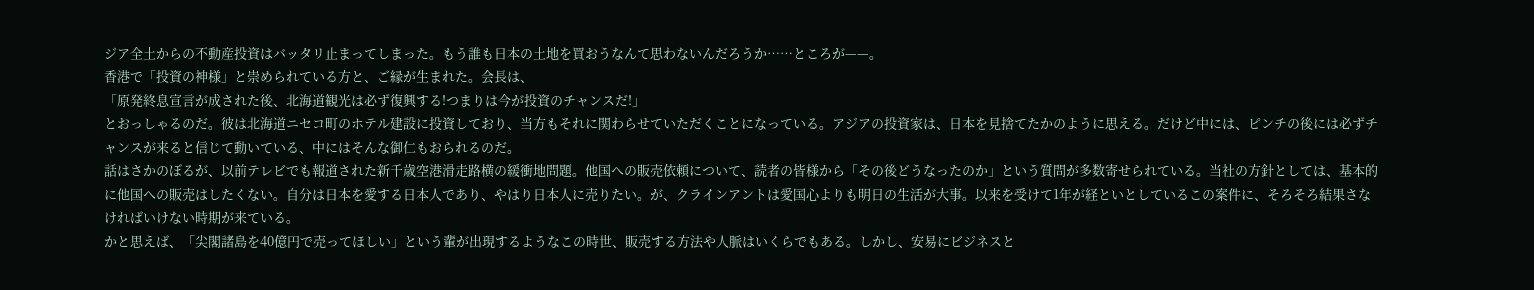ジア全土からの不動産投資はバッタリ止まってしまった。もう誰も日本の土地を買おうなんて思わないんだろうか……ところが——。
香港で「投資の神様」と崇められている方と、ご縁が生まれた。会長は、
「原発終息宣言が成された後、北海道観光は必ず復興する!つまりは今が投資のチャンスだ!」
とおっしゃるのだ。彼は北海道ニセコ町のホテル建設に投資しており、当方もそれに関わらせていただくことになっている。アジアの投資家は、日本を見捨てたかのように思える。だけど中には、ピンチの後には必ずチャンスが来ると信じて動いている、中にはそんな御仁もおられるのだ。
話はさかのぼるが、以前テレビでも報道された新千歳空港滑走路横の緩衝地問題。他国への販売依頼について、読者の皆様から「その後どうなったのか」という質問が多数寄せられている。当社の方針としては、基本的に他国への販売はしたくない。自分は日本を愛する日本人であり、やはり日本人に売りたい。が、クラインアントは愛国心よりも明日の生活が大事。以来を受けて1年が経といとしているこの案件に、そろそろ結果さなければいけない時期が来ている。
かと思えば、「尖閣諸島を40億円で売ってほしい」という輩が出現するようなこの時世、販売する方法や人脈はいくらでもある。しかし、安易にビジネスと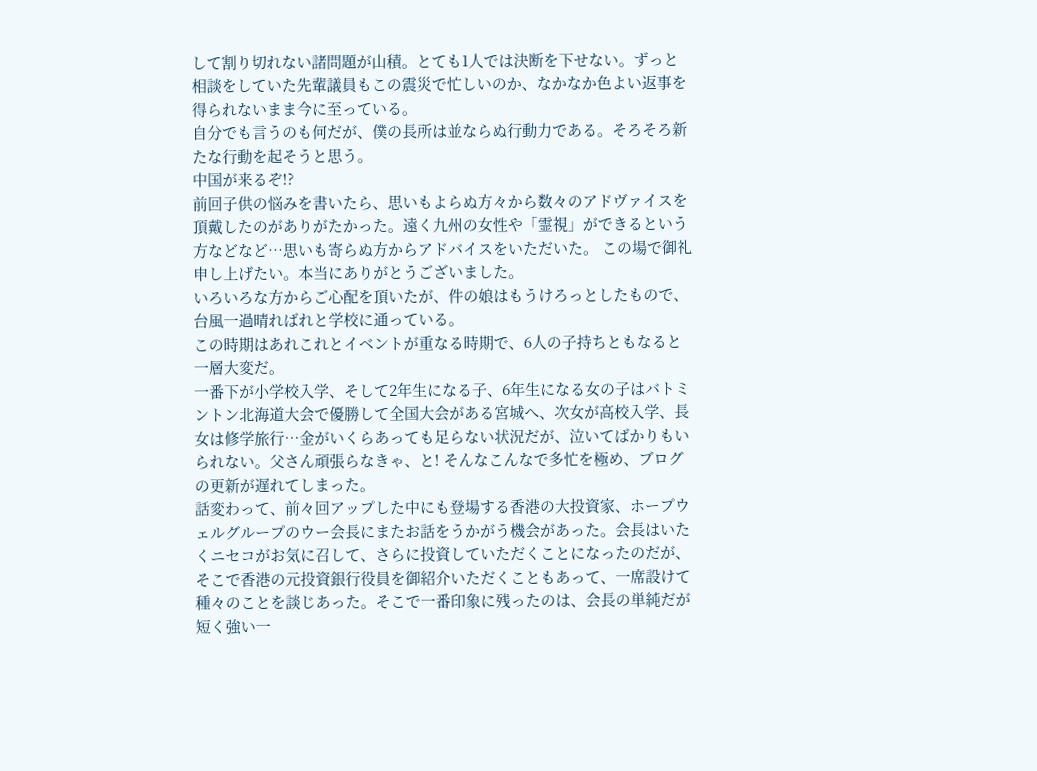して割り切れない諸問題が山積。とても1人では決断を下せない。ずっと相談をしていた先輩議員もこの震災で忙しいのか、なかなか色よい返事を得られないまま今に至っている。
自分でも言うのも何だが、僕の長所は並ならぬ行動力である。そろそろ新たな行動を起そうと思う。
中国が来るぞ!?
前回子供の悩みを書いたら、思いもよらぬ方々から数々のアドヴァイスを頂戴したのがありがたかった。遠く九州の女性や「霊視」ができるという方などなど…思いも寄らぬ方からアドバイスをいただいた。 この場で御礼申し上げたい。本当にありがとうございました。
いろいろな方からご心配を頂いたが、件の娘はもうけろっとしたもので、台風一過晴ればれと学校に通っている。
この時期はあれこれとイベントが重なる時期で、6人の子持ちともなると一層大変だ。
一番下が小学校入学、そして2年生になる子、6年生になる女の子はバトミントン北海道大会で優勝して全国大会がある宮城へ、次女が高校入学、長女は修学旅行…金がいくらあっても足らない状況だが、泣いてばかりもいられない。父さん頑張らなきゃ、と! そんなこんなで多忙を極め、ブログの更新が遅れてしまった。
話変わって、前々回アップした中にも登場する香港の大投資家、ホープウェルグループのウー会長にまたお話をうかがう機会があった。会長はいたくニセコがお気に召して、さらに投資していただくことになったのだが、そこで香港の元投資銀行役員を御紹介いただくこともあって、一席設けて種々のことを談じあった。そこで一番印象に残ったのは、会長の単純だが短く強い一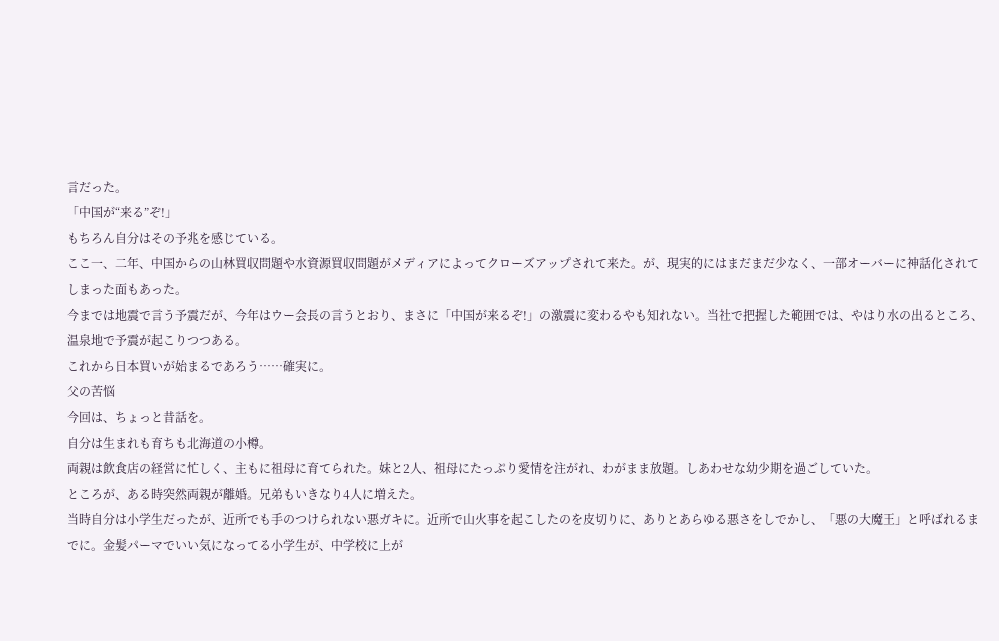言だった。
「中国が“来る”ぞ!」
もちろん自分はその予兆を感じている。
ここ一、二年、中国からの山林買収問題や水資源買収問題がメディアによってクローズアップされて来た。が、現実的にはまだまだ少なく、一部オーバーに神話化されてしまった面もあった。
今までは地震で言う予震だが、今年はウー会長の言うとおり、まさに「中国が来るぞ!」の激震に変わるやも知れない。当社で把握した範囲では、やはり水の出るところ、温泉地で予震が起こりつつある。
これから日本買いが始まるであろう……確実に。
父の苦悩
今回は、ちょっと昔話を。
自分は生まれも育ちも北海道の小樽。
両親は飲食店の経営に忙しく、主もに祖母に育てられた。妹と2人、祖母にたっぷり愛情を注がれ、わがまま放題。しあわせな幼少期を過ごしていた。
ところが、ある時突然両親が離婚。兄弟もいきなり4人に増えた。
当時自分は小学生だったが、近所でも手のつけられない悪ガキに。近所で山火事を起こしたのを皮切りに、ありとあらゆる悪さをしでかし、「悪の大魔王」と呼ばれるまでに。金髪パーマでいい気になってる小学生が、中学校に上が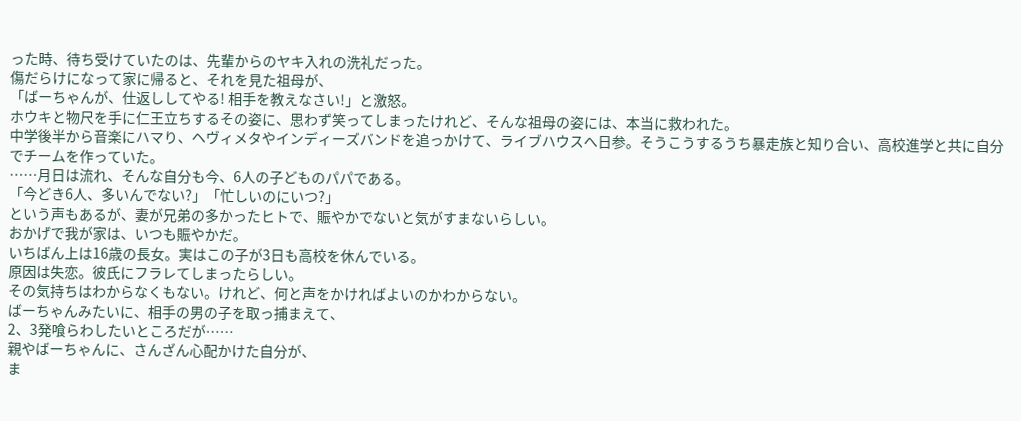った時、待ち受けていたのは、先輩からのヤキ入れの洗礼だった。
傷だらけになって家に帰ると、それを見た祖母が、
「ばーちゃんが、仕返ししてやる! 相手を教えなさい!」と激怒。
ホウキと物尺を手に仁王立ちするその姿に、思わず笑ってしまったけれど、そんな祖母の姿には、本当に救われた。
中学後半から音楽にハマり、ヘヴィメタやインディーズバンドを追っかけて、ライブハウスへ日参。そうこうするうち暴走族と知り合い、高校進学と共に自分でチームを作っていた。
……月日は流れ、そんな自分も今、6人の子どものパパである。
「今どき6人、多いんでない?」「忙しいのにいつ?」
という声もあるが、妻が兄弟の多かったヒトで、賑やかでないと気がすまないらしい。
おかげで我が家は、いつも賑やかだ。
いちばん上は16歳の長女。実はこの子が3日も高校を休んでいる。
原因は失恋。彼氏にフラレてしまったらしい。
その気持ちはわからなくもない。けれど、何と声をかければよいのかわからない。
ばーちゃんみたいに、相手の男の子を取っ捕まえて、
2、3発喰らわしたいところだが……
親やばーちゃんに、さんざん心配かけた自分が、
ま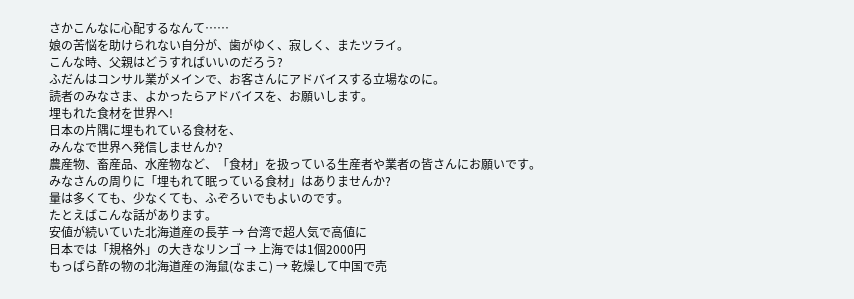さかこんなに心配するなんて……
娘の苦悩を助けられない自分が、歯がゆく、寂しく、またツライ。
こんな時、父親はどうすればいいのだろう?
ふだんはコンサル業がメインで、お客さんにアドバイスする立場なのに。
読者のみなさま、よかったらアドバイスを、お願いします。
埋もれた食材を世界へ!
日本の片隅に埋もれている食材を、
みんなで世界へ発信しませんか?
農産物、畜産品、水産物など、「食材」を扱っている生産者や業者の皆さんにお願いです。
みなさんの周りに「埋もれて眠っている食材」はありませんか?
量は多くても、少なくても、ふぞろいでもよいのです。
たとえばこんな話があります。
安値が続いていた北海道産の長芋 → 台湾で超人気で高値に
日本では「規格外」の大きなリンゴ → 上海では1個2000円
もっぱら酢の物の北海道産の海鼠(なまこ) → 乾燥して中国で売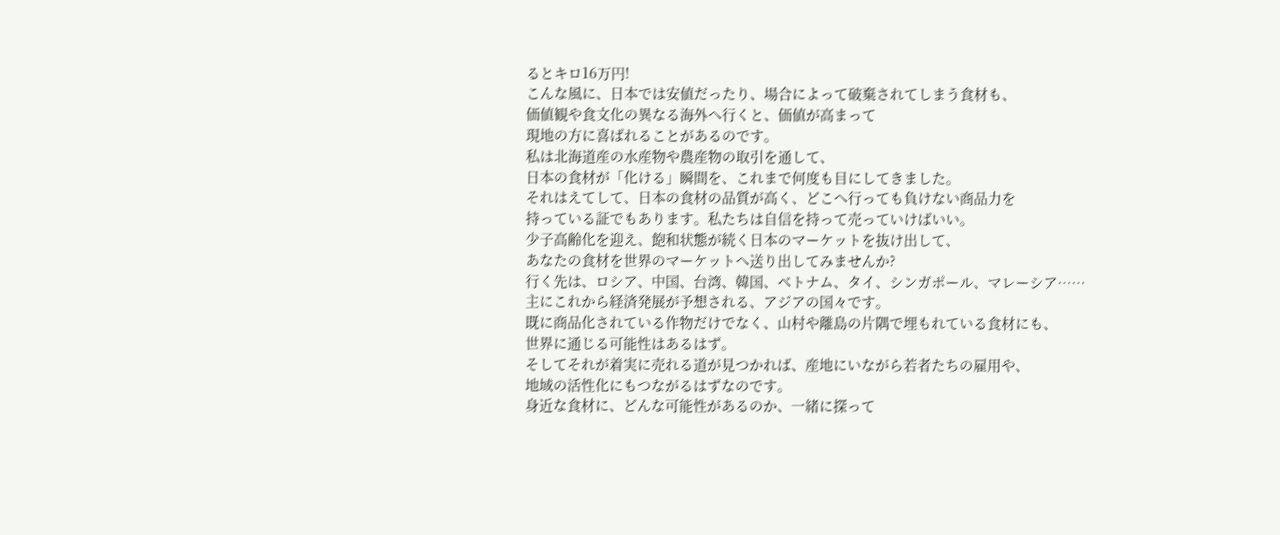るとキロ16万円!
こんな風に、日本では安値だったり、場合によって破棄されてしまう食材も、
価値観や食文化の異なる海外へ行くと、価値が高まって
現地の方に喜ばれることがあるのです。
私は北海道産の水産物や農産物の取引を通して、
日本の食材が「化ける」瞬間を、これまで何度も目にしてきました。
それはえてして、日本の食材の品質が高く、どこへ行っても負けない商品力を
持っている証でもあります。私たちは自信を持って売っていけばいい。
少子高齢化を迎え、飽和状態が続く日本のマーケットを抜け出して、
あなたの食材を世界のマーケットへ送り出してみませんか?
行く先は、ロシア、中国、台湾、韓国、ベトナム、タイ、シンガポール、マレーシア……
主にこれから経済発展が予想される、アジアの国々です。
既に商品化されている作物だけでなく、山村や離島の片隅で埋もれている食材にも、
世界に通じる可能性はあるはず。
そしてそれが着実に売れる道が見つかれば、産地にいながら若者たちの雇用や、
地域の活性化にもつながるはずなのです。
身近な食材に、どんな可能性があるのか、一緒に探って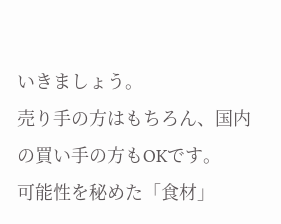いきましょう。
売り手の方はもちろん、国内の買い手の方もOKです。
可能性を秘めた「食材」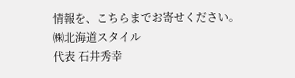情報を、こちらまでお寄せください。
㈱北海道スタイル
代表 石井秀幸